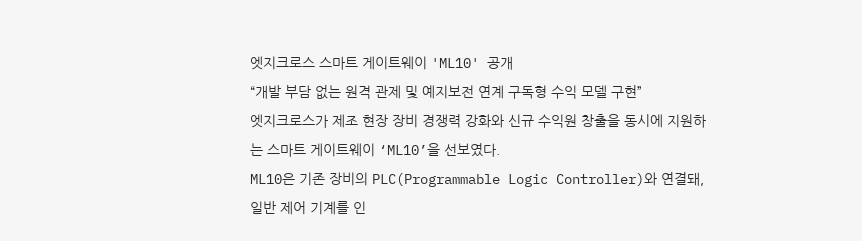엣지크로스 스마트 게이트웨이 'ML10' 공개
“개발 부담 없는 원격 관제 및 예지보전 연계 구독형 수익 모델 구현”
엣지크로스가 제조 현장 장비 경쟁력 강화와 신규 수익원 창출을 동시에 지원하는 스마트 게이트웨이 ‘ML10’을 선보였다.
ML10은 기존 장비의 PLC(Programmable Logic Controller)와 연결돼, 일반 제어 기계를 인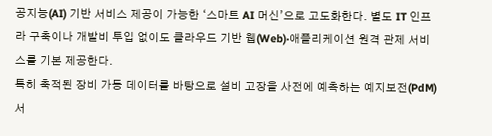공지능(AI) 기반 서비스 제공이 가능한 ‘스마트 AI 머신’으로 고도화한다. 별도 IT 인프라 구축이나 개발비 투입 없이도 클라우드 기반 웹(Web)·애플리케이션 원격 관제 서비스를 기본 제공한다.
특히 축적된 장비 가동 데이터를 바탕으로 설비 고장을 사전에 예측하는 예지보전(PdM) 서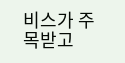비스가 주목받고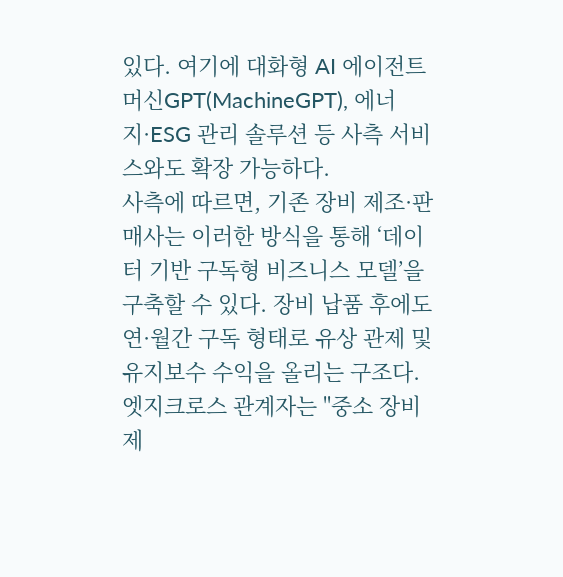있다. 여기에 대화형 AI 에이전트 머신GPT(MachineGPT), 에너지·ESG 관리 솔루션 등 사측 서비스와도 확장 가능하다.
사측에 따르면, 기존 장비 제조·판매사는 이러한 방식을 통해 ‘데이터 기반 구독형 비즈니스 모델’을 구축할 수 있다. 장비 납품 후에도 연·월간 구독 형태로 유상 관제 및 유지보수 수익을 올리는 구조다.
엣지크로스 관계자는 "중소 장비 제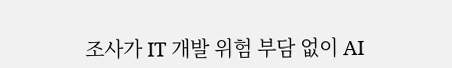조사가 IT 개발 위험 부담 없이 AI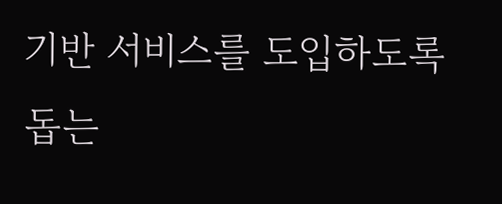기반 서비스를 도입하도록 돕는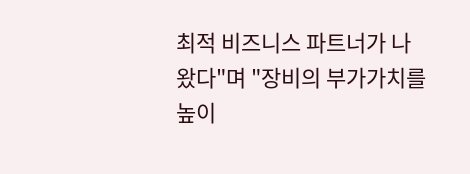최적 비즈니스 파트너가 나왔다"며 "장비의 부가가치를 높이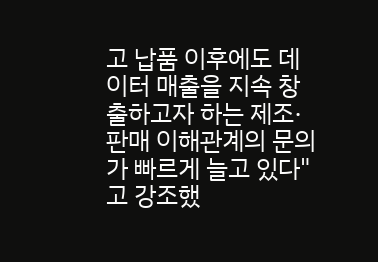고 납품 이후에도 데이터 매출을 지속 창출하고자 하는 제조·판매 이해관계의 문의가 빠르게 늘고 있다"고 강조했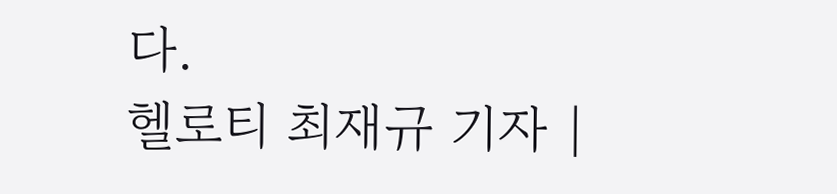다.
헬로티 최재규 기자 |